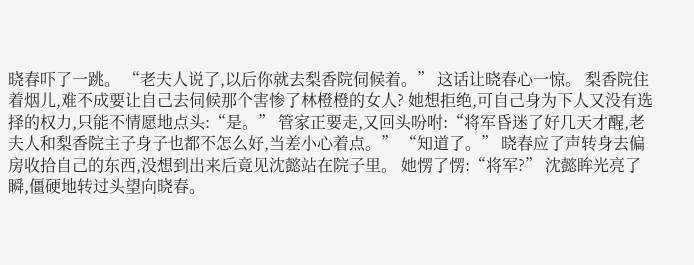晓春吓了一跳。 “老夫人说了,以后你就去梨香院伺候着。” 这话让晓春心一惊。 梨香院住着烟儿,难不成要让自己去伺候那个害惨了林橙橙的女人? 她想拒绝,可自己身为下人又没有选择的权力,只能不情愿地点头:“是。” 管家正要走,又回头吩咐:“将军昏迷了好几天才醒,老夫人和梨香院主子身子也都不怎么好,当差小心着点。” “知道了。” 晓春应了声转身去偏房收拾自己的东西,没想到出来后竟见沈懿站在院子里。 她愣了愣:“将军?” 沈懿眸光亮了瞬,僵硬地转过头望向晓春。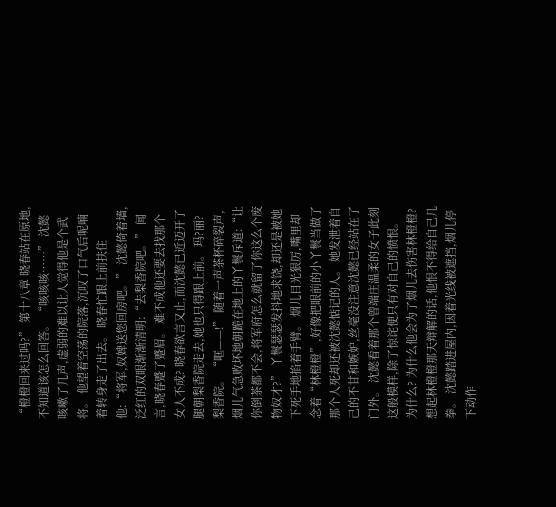“橙橙回来过吗?” 第十八章 晓春站在原地,不知道该怎么回答。 “咳咳咳……” 沈懿咳嗽了几声,虚弱的难以让人觉得他是个武将。 他望着空荡的院落,沉叹了口气后呢喃着转身走了出去。 晓春忙跟上前扶住他:“将军,奴婢送您回房吧。” 沈懿倚着墙,泛红的双眼渐渐清明:“去梨香院吧。” 闻言,晓春蹙了蹙眉。 难不成他还要去找那个女人不成? 晓春欲言又止,而沈懿已近迈开了腿朝梨香院走去,她也只得跟上前。 玛?丽? 梨香院。 “哐——!” 随着一声茶杯碎裂声,烟儿气急败坏地朝跪在地上的丫鬟斥道:“让你倒茶都不会,将军府怎么就留了你这么个废物奴才?” 丫鬟瑟瑟发抖地求饶,却还是被她下死手地掐着手臂。 烟儿目光狠厉,嘴里却念着“林橙橙”,好像把眼前的小丫鬟当做了那个人死却还被沈懿惦记的人。 她发泄着自己的不甘和嫉妒,丝毫没注意沈懿已经站在了门外。 沈懿看着那个曾端庄温柔的女子此刻这般模样,除了惊诧便只有对自己的愤恨。 为什么? 为什么他会为了烟儿去伤害林橙橙? 想起林橙橙那天辩解的话,他恨不得给自己几拳。 沈懿踏进屋内,因着光线被遮挡,烟儿停下动作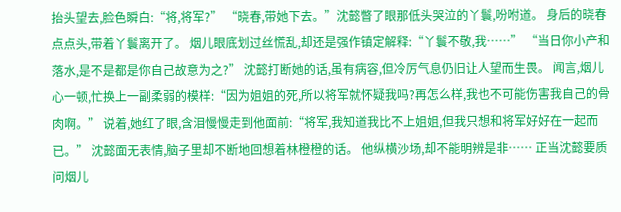抬头望去,脸色瞬白:“将,将军?” “晓春,带她下去。”沈懿瞥了眼那低头哭泣的丫鬟,吩咐道。 身后的晓春点点头,带着丫鬟离开了。 烟儿眼底划过丝慌乱,却还是强作镇定解释:“丫鬟不敬,我……” “当日你小产和落水,是不是都是你自己故意为之?” 沈懿打断她的话,虽有病容,但冷厉气息仍旧让人望而生畏。 闻言,烟儿心一顿,忙换上一副柔弱的模样:“因为姐姐的死,所以将军就怀疑我吗?再怎么样,我也不可能伤害我自己的骨肉啊。” 说着,她红了眼,含泪慢慢走到他面前:“将军,我知道我比不上姐姐,但我只想和将军好好在一起而已。” 沈懿面无表情,脑子里却不断地回想着林橙橙的话。 他纵横沙场,却不能明辨是非…… 正当沈懿要质问烟儿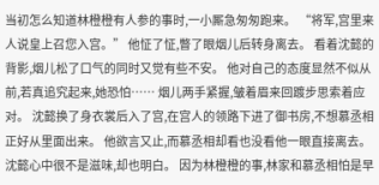当初怎么知道林橙橙有人参的事时,一小厮急匆匆跑来。 “将军,宫里来人说皇上召您入宫。” 他怔了怔,瞥了眼烟儿后转身离去。 看着沈懿的背影,烟儿松了口气的同时又觉有些不安。 他对自己的态度显然不似从前,若真追究起来,她恐怕…… 烟儿两手紧握,皱着眉来回踱步思索着应对。 沈懿换了身衣裳后入了宫,在宫人的领路下进了御书房,不想慕丞相正好从里面出来。 他欲言又止,而慕丞相却看也没看他一眼直接离去。 沈懿心中很不是滋味,却也明白。 因为林橙橙的事,林家和慕丞相怕是早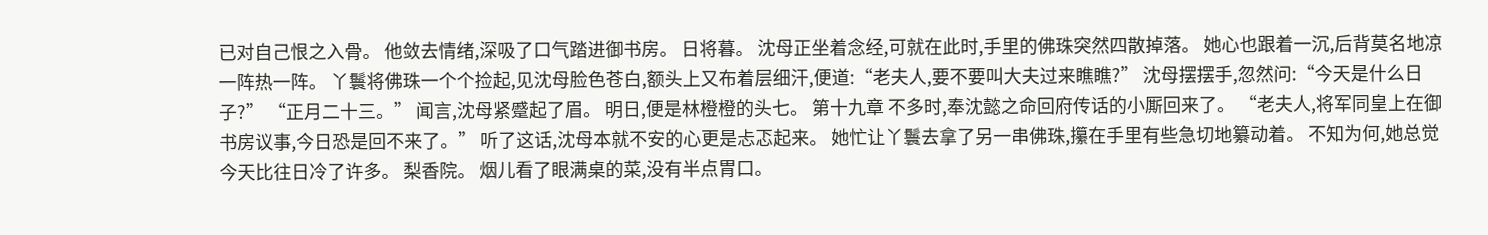已对自己恨之入骨。 他敛去情绪,深吸了口气踏进御书房。 日将暮。 沈母正坐着念经,可就在此时,手里的佛珠突然四散掉落。 她心也跟着一沉,后背莫名地凉一阵热一阵。 丫鬟将佛珠一个个捡起,见沈母脸色苍白,额头上又布着层细汗,便道:“老夫人,要不要叫大夫过来瞧瞧?” 沈母摆摆手,忽然问:“今天是什么日子?” “正月二十三。” 闻言,沈母紧蹙起了眉。 明日,便是林橙橙的头七。 第十九章 不多时,奉沈懿之命回府传话的小厮回来了。 “老夫人,将军同皇上在御书房议事,今日恐是回不来了。” 听了这话,沈母本就不安的心更是忐忑起来。 她忙让丫鬟去拿了另一串佛珠,攥在手里有些急切地纂动着。 不知为何,她总觉今天比往日冷了许多。 梨香院。 烟儿看了眼满桌的菜,没有半点胃口。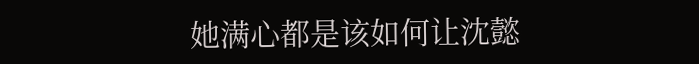她满心都是该如何让沈懿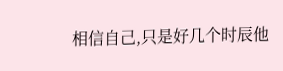相信自己,只是好几个时辰他